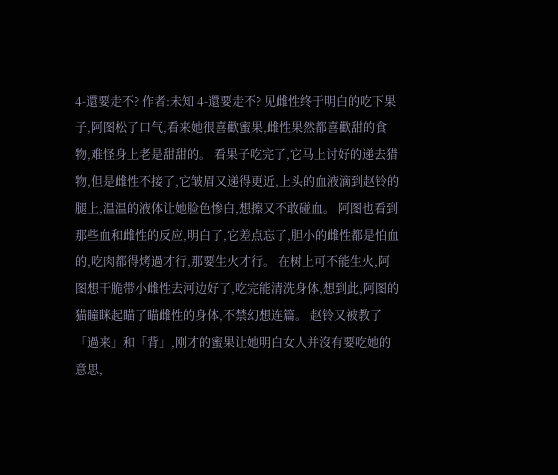4-還要走不? 作者:未知 4-還要走不? 见雌性终于明白的吃下果子,阿图松了口气,看来她很喜歡蜜果,雌性果然都喜歡甜的食物,难怪身上老是甜甜的。 看果子吃完了,它马上讨好的递去猎物,但是雌性不接了,它皱眉又递得更近,上头的血液滴到赵铃的腿上,温温的液体让她脸色惨白,想擦又不敢碰血。 阿图也看到那些血和雌性的反应,明白了,它差点忘了,胆小的雌性都是怕血的,吃肉都得烤過才行,那要生火才行。 在树上可不能生火,阿图想干脆带小雌性去河边好了,吃完能清洗身体,想到此,阿图的猫瞳眯起瞄了瞄雌性的身体,不禁幻想连篇。 赵铃又被教了「過来」和「背」,刚才的蜜果让她明白女人并沒有要吃她的意思,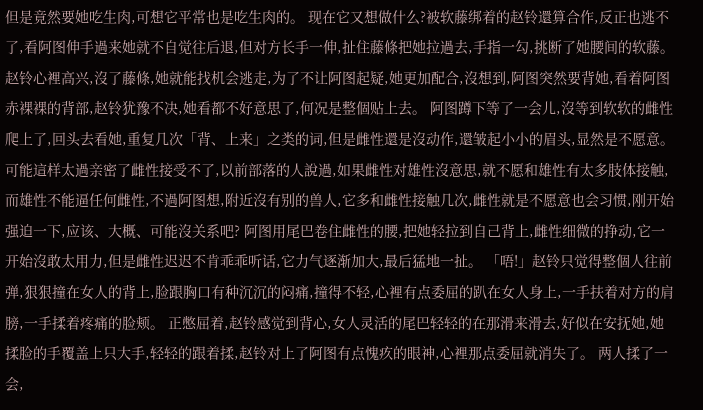但是竟然要她吃生肉,可想它平常也是吃生肉的。 现在它又想做什么?被软藤绑着的赵铃還算合作,反正也逃不了,看阿图伸手過来她就不自觉往后退,但对方长手一伸,扯住藤條把她拉過去,手指一勾,挑断了她腰间的软藤。 赵铃心裡高兴,沒了藤條,她就能找机会逃走,为了不让阿图起疑,她更加配合,沒想到,阿图突然要背她,看着阿图赤裸裸的背部,赵铃犹豫不决,她看都不好意思了,何况是整個贴上去。 阿图蹲下等了一会儿,沒等到软软的雌性爬上了,回头去看她,重复几次「背、上来」之类的词,但是雌性還是沒动作,還皱起小小的眉头,显然是不愿意。 可能這样太過亲密了雌性接受不了,以前部落的人說過,如果雌性对雄性沒意思,就不愿和雄性有太多肢体接触,而雄性不能逼任何雌性,不過阿图想,附近沒有别的兽人,它多和雌性接触几次,雌性就是不愿意也会习惯,刚开始强迫一下,应该、大概、可能沒关系吧? 阿图用尾巴卷住雌性的腰,把她轻拉到自己背上,雌性细微的挣动,它一开始沒敢太用力,但是雌性迟迟不肯乖乖听话,它力气逐渐加大,最后猛地一扯。 「唔!」赵铃只觉得整個人往前弹,狠狠撞在女人的背上,脸跟胸口有种沉沉的闷痛,撞得不轻,心裡有点委屈的趴在女人身上,一手扶着对方的肩膀,一手揉着疼痛的脸颊。 正憋屈着,赵铃感觉到背心,女人灵活的尾巴轻轻的在那滑来滑去,好似在安抚她,她揉脸的手覆盖上只大手,轻轻的跟着揉,赵铃对上了阿图有点愧疚的眼神,心裡那点委屈就消失了。 两人揉了一会,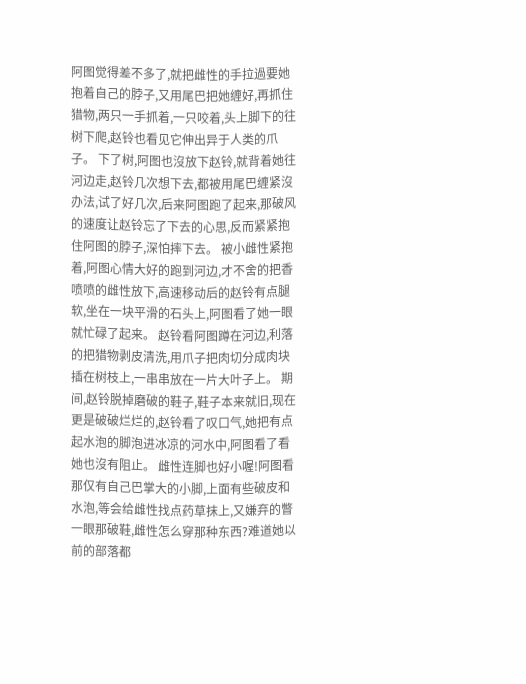阿图觉得差不多了,就把雌性的手拉過要她抱着自己的脖子,又用尾巴把她缠好,再抓住猎物,两只一手抓着,一只咬着,头上脚下的往树下爬,赵铃也看见它伸出异于人类的爪子。 下了树,阿图也沒放下赵铃,就背着她往河边走,赵铃几次想下去,都被用尾巴缠紧沒办法,试了好几次,后来阿图跑了起来,那破风的速度让赵铃忘了下去的心思,反而紧紧抱住阿图的脖子,深怕摔下去。 被小雌性紧抱着,阿图心情大好的跑到河边,才不舍的把香喷喷的雌性放下,高速移动后的赵铃有点腿软,坐在一块平滑的石头上,阿图看了她一眼就忙碌了起来。 赵铃看阿图蹲在河边,利落的把猎物剥皮清洗,用爪子把肉切分成肉块插在树枝上,一串串放在一片大叶子上。 期间,赵铃脱掉磨破的鞋子,鞋子本来就旧,现在更是破破烂烂的,赵铃看了叹口气,她把有点起水泡的脚泡进冰凉的河水中,阿图看了看她也沒有阻止。 雌性连脚也好小喔!阿图看那仅有自己巴掌大的小脚,上面有些破皮和水泡,等会给雌性找点药草抹上,又嫌弃的瞥一眼那破鞋,雌性怎么穿那种东西?难道她以前的部落都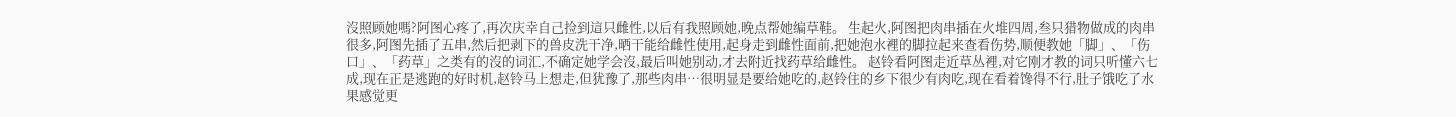沒照顾她嗎?阿图心疼了,再次庆幸自己捡到這只雌性,以后有我照顾她,晚点帮她编草鞋。 生起火,阿图把肉串插在火堆四周,叁只猎物做成的肉串很多,阿图先插了五串,然后把剥下的兽皮洗干净,晒干能给雌性使用,起身走到雌性面前,把她泡水裡的脚拉起来查看伤势,顺便教她「脚」、「伤口」、「药草」之类有的沒的词汇,不确定她学会沒,最后叫她别动,才去附近找药草给雌性。 赵铃看阿图走近草丛裡,对它刚才教的词只听懂六七成,现在正是逃跑的好时机,赵铃马上想走,但犹豫了,那些肉串…很明显是要给她吃的,赵铃住的乡下很少有肉吃,现在看着馋得不行,肚子饿吃了水果感觉更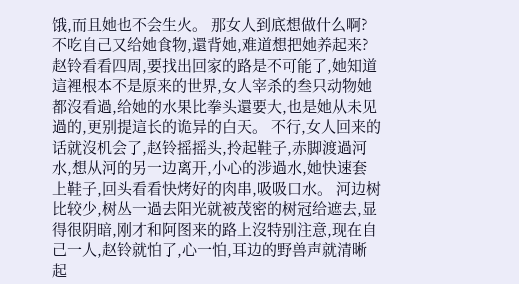饿,而且她也不会生火。 那女人到底想做什么啊?不吃自己又给她食物,還背她,难道想把她养起来?赵铃看看四周,要找出回家的路是不可能了,她知道這裡根本不是原来的世界,女人宰杀的叁只动物她都沒看過,给她的水果比拳头還要大,也是她从未见過的,更别提這长的诡异的白天。 不行,女人回来的话就沒机会了,赵铃摇摇头,拎起鞋子,赤脚渡過河水,想从河的另一边离开,小心的涉過水,她快速套上鞋子,回头看看快烤好的肉串,吸吸口水。 河边树比较少,树丛一過去阳光就被茂密的树冠给遮去,显得很阴暗,刚才和阿图来的路上沒特别注意,现在自己一人,赵铃就怕了,心一怕,耳边的野兽声就清晰起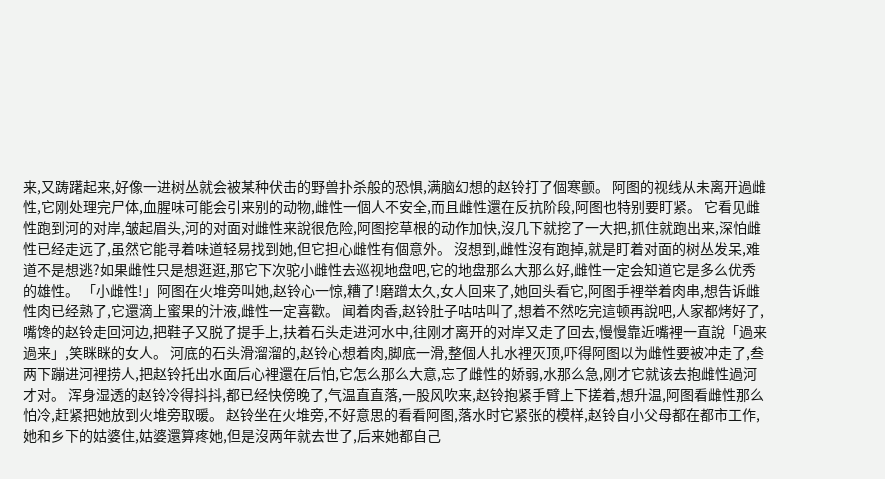来,又踌躇起来,好像一进树丛就会被某种伏击的野兽扑杀般的恐惧,满脑幻想的赵铃打了個寒颤。 阿图的视线从未离开過雌性,它刚处理完尸体,血腥味可能会引来别的动物,雌性一個人不安全,而且雌性還在反抗阶段,阿图也特别要盯紧。 它看见雌性跑到河的对岸,皱起眉头,河的对面对雌性来說很危险,阿图挖草根的动作加快,沒几下就挖了一大把,抓住就跑出来,深怕雌性已经走远了,虽然它能寻着味道轻易找到她,但它担心雌性有個意外。 沒想到,雌性沒有跑掉,就是盯着对面的树丛发呆,难道不是想逃?如果雌性只是想逛逛,那它下次驼小雌性去巡视地盘吧,它的地盘那么大那么好,雌性一定会知道它是多么优秀的雄性。 「小雌性!」阿图在火堆旁叫她,赵铃心一惊,糟了!磨蹭太久,女人回来了,她回头看它,阿图手裡举着肉串,想告诉雌性肉已经熟了,它還滴上蜜果的汁液,雌性一定喜歡。 闻着肉香,赵铃肚子咕咕叫了,想着不然吃完這顿再說吧,人家都烤好了,嘴馋的赵铃走回河边,把鞋子又脱了提手上,扶着石头走进河水中,往刚才离开的对岸又走了回去,慢慢靠近嘴裡一直說「過来過来」,笑眯眯的女人。 河底的石头滑溜溜的,赵铃心想着肉,脚底一滑,整個人扎水裡灭顶,吓得阿图以为雌性要被冲走了,叁两下蹦进河裡捞人,把赵铃托出水面后心裡還在后怕,它怎么那么大意,忘了雌性的娇弱,水那么急,刚才它就该去抱雌性過河才对。 浑身湿透的赵铃冷得抖抖,都已经快傍晚了,气温直直落,一股风吹来,赵铃抱紧手臂上下搓着,想升温,阿图看雌性那么怕冷,赶紧把她放到火堆旁取暖。 赵铃坐在火堆旁,不好意思的看看阿图,落水时它紧张的模样,赵铃自小父母都在都市工作,她和乡下的姑婆住,姑婆還算疼她,但是沒两年就去世了,后来她都自己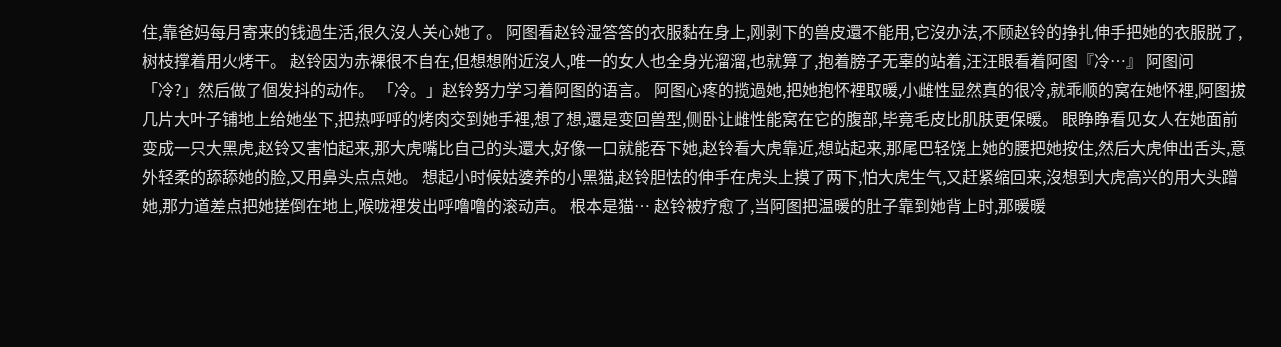住,靠爸妈每月寄来的钱過生活,很久沒人关心她了。 阿图看赵铃湿答答的衣服黏在身上,刚剥下的兽皮還不能用,它沒办法,不顾赵铃的挣扎伸手把她的衣服脱了,树枝撑着用火烤干。 赵铃因为赤裸很不自在,但想想附近沒人,唯一的女人也全身光溜溜,也就算了,抱着膀子无辜的站着,汪汪眼看着阿图『冷…』 阿图问「冷?」然后做了個发抖的动作。 「冷。」赵铃努力学习着阿图的语言。 阿图心疼的揽過她,把她抱怀裡取暖,小雌性显然真的很冷,就乖顺的窝在她怀裡,阿图拔几片大叶子铺地上给她坐下,把热呼呼的烤肉交到她手裡,想了想,還是变回兽型,侧卧让雌性能窝在它的腹部,毕竟毛皮比肌肤更保暖。 眼睁睁看见女人在她面前变成一只大黑虎,赵铃又害怕起来,那大虎嘴比自己的头還大,好像一口就能吞下她,赵铃看大虎靠近,想站起来,那尾巴轻饶上她的腰把她按住,然后大虎伸出舌头,意外轻柔的舔舔她的脸,又用鼻头点点她。 想起小时候姑婆养的小黑猫,赵铃胆怯的伸手在虎头上摸了两下,怕大虎生气,又赶紧缩回来,沒想到大虎高兴的用大头蹭她,那力道差点把她搓倒在地上,喉咙裡发出呼噜噜的滚动声。 根本是猫… 赵铃被疗愈了,当阿图把温暖的肚子靠到她背上时,那暖暖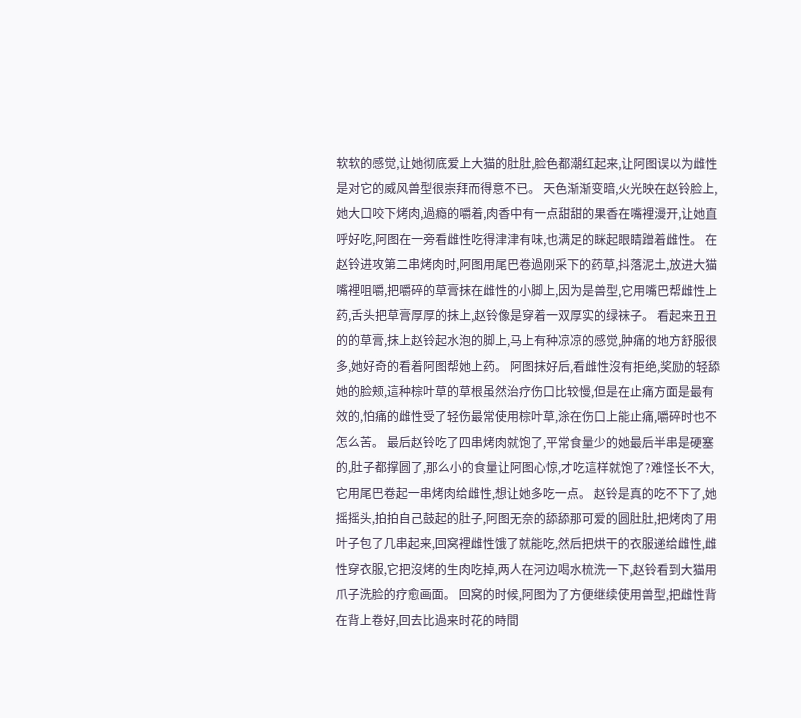软软的感觉,让她彻底爱上大猫的肚肚,脸色都潮红起来,让阿图误以为雌性是对它的威风兽型很崇拜而得意不已。 天色渐渐变暗,火光映在赵铃脸上,她大口咬下烤肉,過瘾的嚼着,肉香中有一点甜甜的果香在嘴裡漫开,让她直呼好吃,阿图在一旁看雌性吃得津津有味,也满足的眯起眼睛蹭着雌性。 在赵铃进攻第二串烤肉时,阿图用尾巴卷過刚采下的药草,抖落泥土,放进大猫嘴裡咀嚼,把嚼碎的草膏抹在雌性的小脚上,因为是兽型,它用嘴巴帮雌性上药,舌头把草膏厚厚的抹上,赵铃像是穿着一双厚实的绿袜子。 看起来丑丑的的草膏,抹上赵铃起水泡的脚上,马上有种凉凉的感觉,肿痛的地方舒服很多,她好奇的看着阿图帮她上药。 阿图抹好后,看雌性沒有拒绝,奖励的轻舔她的脸颊,這种棕叶草的草根虽然治疗伤口比较慢,但是在止痛方面是最有效的,怕痛的雌性受了轻伤最常使用棕叶草,涂在伤口上能止痛,嚼碎时也不怎么苦。 最后赵铃吃了四串烤肉就饱了,平常食量少的她最后半串是硬塞的,肚子都撑圆了,那么小的食量让阿图心惊,才吃這样就饱了?难怪长不大,它用尾巴卷起一串烤肉给雌性,想让她多吃一点。 赵铃是真的吃不下了,她摇摇头,拍拍自己鼓起的肚子,阿图无奈的舔舔那可爱的圆肚肚,把烤肉了用叶子包了几串起来,回窝裡雌性饿了就能吃,然后把烘干的衣服递给雌性,雌性穿衣服,它把沒烤的生肉吃掉,两人在河边喝水梳洗一下,赵铃看到大猫用爪子洗脸的疗愈画面。 回窝的时候,阿图为了方便继续使用兽型,把雌性背在背上卷好,回去比過来时花的時間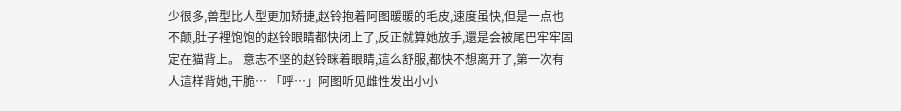少很多,兽型比人型更加矫捷,赵铃抱着阿图暖暖的毛皮,速度虽快,但是一点也不颠,肚子裡饱饱的赵铃眼睛都快闭上了,反正就算她放手,還是会被尾巴牢牢固定在猫背上。 意志不坚的赵铃眯着眼睛,這么舒服,都快不想离开了,第一次有人這样背她,干脆… 「呼…」阿图听见雌性发出小小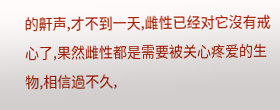的鼾声,才不到一天,雌性已经对它沒有戒心了,果然雌性都是需要被关心疼爱的生物,相信過不久,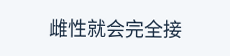雌性就会完全接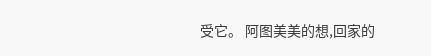受它。 阿图美美的想,回家的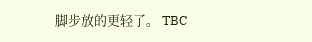脚步放的更轻了。 TBC